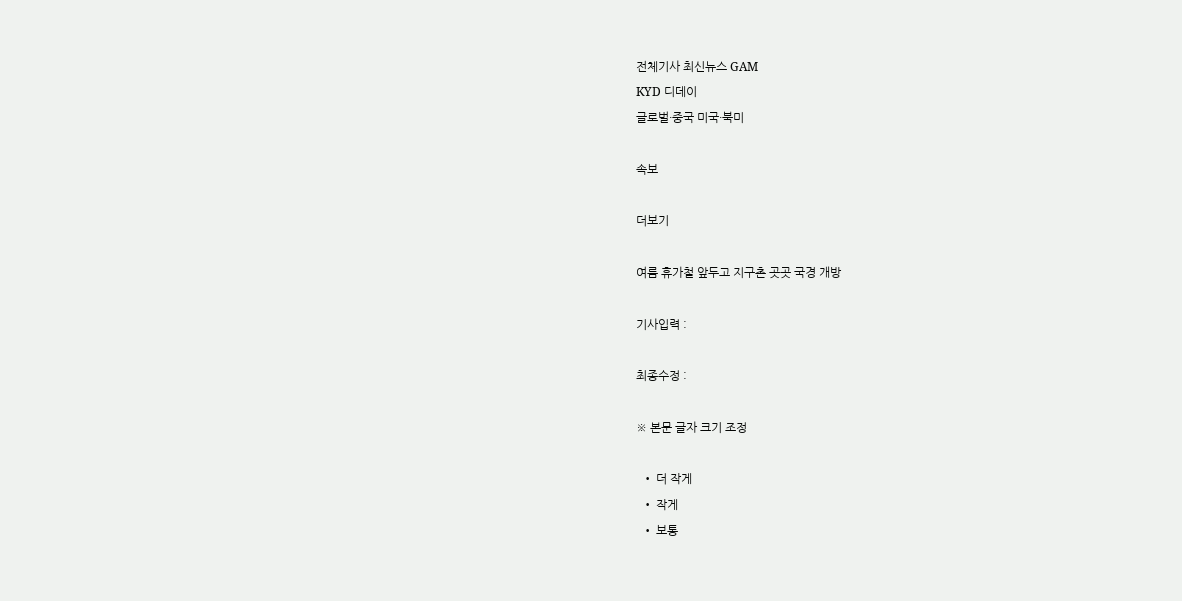전체기사 최신뉴스 GAM
KYD 디데이
글로벌·중국 미국·북미

속보

더보기

여름 휴가철 앞두고 지구촌 곳곳 국경 개방

기사입력 :

최종수정 :

※ 본문 글자 크기 조정

  • 더 작게
  • 작게
  • 보통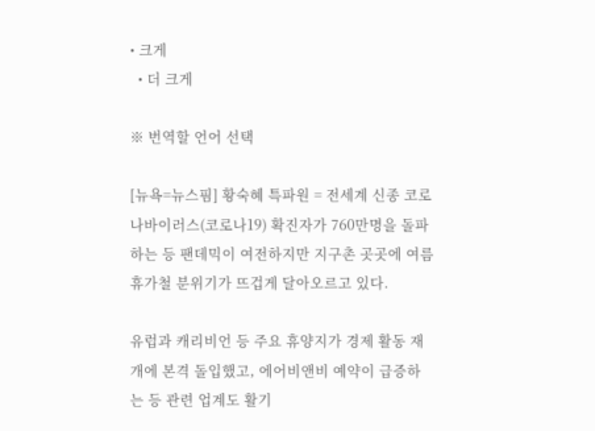• 크게
  • 더 크게

※ 번역할 언어 선택

[뉴욕=뉴스핌] 황숙혜 특파원 = 전세계 신종 코로나바이러스(코로나19) 확진자가 760만명을 돌파하는 등 팬데믹이 여전하지만 지구촌 곳곳에 여름 휴가철 분위기가 뜨겁게 달아오르고 있다.

유럽과 캐리비언 등 주요 휴양지가 경제 활동 재개에 본격 돌입했고, 에어비앤비 예약이 급증하는 등 관련 업계도 활기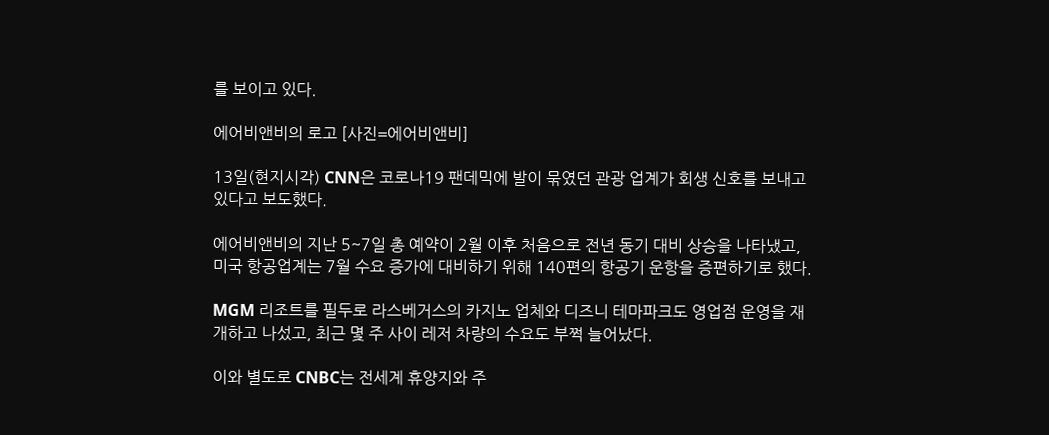를 보이고 있다.

에어비앤비의 로고 [사진=에어비앤비]

13일(현지시각) CNN은 코로나19 팬데믹에 발이 묶였던 관광 업계가 회생 신호를 보내고 있다고 보도했다.

에어비앤비의 지난 5~7일 총 예약이 2월 이후 처음으로 전년 동기 대비 상승을 나타냈고, 미국 항공업계는 7월 수요 증가에 대비하기 위해 140편의 항공기 운항을 증편하기로 했다.

MGM 리조트를 필두로 라스베거스의 카지노 업체와 디즈니 테마파크도 영업점 운영을 재개하고 나섰고, 최근 몇 주 사이 레저 차량의 수요도 부쩍 늘어났다.

이와 별도로 CNBC는 전세계 휴양지와 주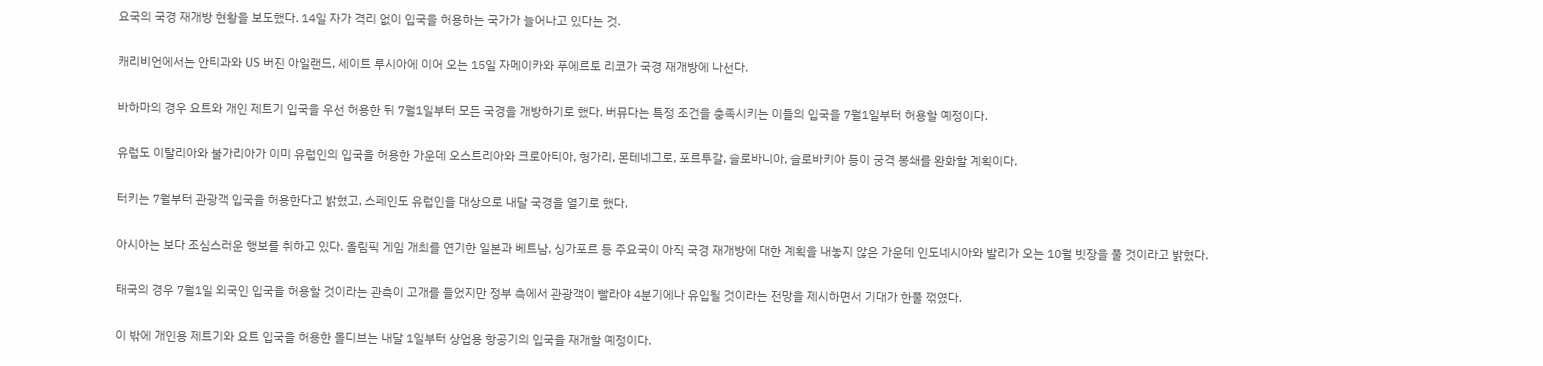요국의 국경 재개방 현황을 보도했다. 14일 자가 격리 없이 입국을 허용하는 국가가 늘어나고 있다는 것.

캐리비언에서는 안티과와 US 버진 아일랜드, 세이트 루시아에 이어 오는 15일 자메이카와 푸에르토 리코가 국경 재개방에 나선다.

바하마의 경우 요트와 개인 제트기 입국을 우선 허용한 뒤 7월1일부터 모든 국경을 개방하기로 했다. 버뮤다는 특정 조건을 충족시키는 이들의 입국을 7월1일부터 허용할 예정이다.

유럽도 이탈리아와 불가리아가 이미 유럽인의 입국을 허용한 가운데 오스트리아와 크로아티아, 헝가리, 몬테네그로, 포르투갈, 슬로바니아, 슬로바키아 등이 궁격 봉쇄를 완화할 계획이다.

터키는 7월부터 관광객 입국을 허용한다고 밝혔고, 스페인도 유럽인을 대상으로 내달 국경을 열기로 했다.

아시아는 보다 조심스러운 행보를 취하고 있다. 올림픽 게임 개최를 연기한 일본과 베트남, 싱가포르 등 주요국이 아직 국경 재개방에 대한 계획을 내놓지 않은 가운데 인도네시아와 발리가 오는 10월 빗장을 풀 것이라고 밝혔다.

태국의 경우 7월1일 외국인 입국을 허용할 것이라는 관측이 고개를 들었지만 정부 측에서 관광객이 빨라야 4분기에나 유입될 것이라는 전망을 제시하면서 기대가 한풀 꺾였다.

이 밖에 개인용 제트기와 요트 입국을 허용한 몰디브는 내달 1일부터 상업용 항공기의 입국을 재개할 예정이다.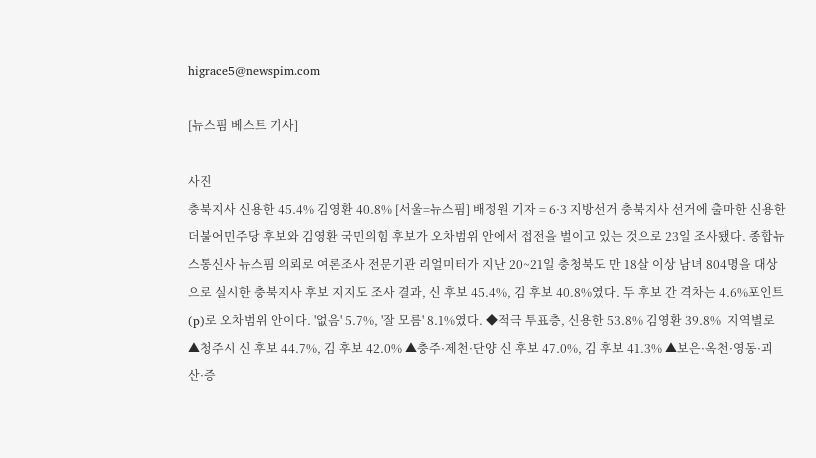higrace5@newspim.com

[뉴스핌 베스트 기사]

사진
충북지사 신용한 45.4% 김영환 40.8% [서울=뉴스핌] 배정원 기자 = 6·3 지방선거 충북지사 선거에 출마한 신용한 더불어민주당 후보와 김영환 국민의힘 후보가 오차범위 안에서 접전을 벌이고 있는 것으로 23일 조사됐다. 종합뉴스통신사 뉴스핌 의뢰로 여론조사 전문기관 리얼미터가 지난 20~21일 충청북도 만 18살 이상 남녀 804명을 대상으로 실시한 충북지사 후보 지지도 조사 결과, 신 후보 45.4%, 김 후보 40.8%였다. 두 후보 간 격차는 4.6%포인트(p)로 오차범위 안이다. '없음' 5.7%, '잘 모름' 8.1%였다. ◆적극 투표층, 신용한 53.8% 김영환 39.8%  지역별로 ▲청주시 신 후보 44.7%, 김 후보 42.0% ▲충주·제천·단양 신 후보 47.0%, 김 후보 41.3% ▲보은·옥천·영동·괴산·증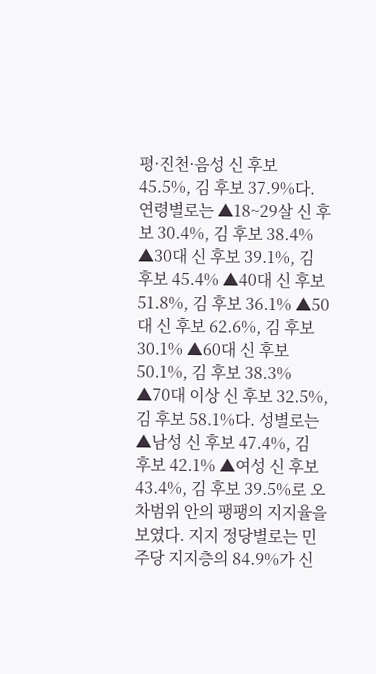평·진천·음성 신 후보 45.5%, 김 후보 37.9%다. 연령별로는 ▲18~29살 신 후보 30.4%, 김 후보 38.4% ▲30대 신 후보 39.1%, 김 후보 45.4% ▲40대 신 후보 51.8%, 김 후보 36.1% ▲50대 신 후보 62.6%, 김 후보 30.1% ▲60대 신 후보 50.1%, 김 후보 38.3% ▲70대 이상 신 후보 32.5%, 김 후보 58.1%다. 성별로는 ▲남성 신 후보 47.4%, 김 후보 42.1% ▲여성 신 후보 43.4%, 김 후보 39.5%로 오차범위 안의 팽팽의 지지율을 보였다. 지지 정당별로는 민주당 지지층의 84.9%가 신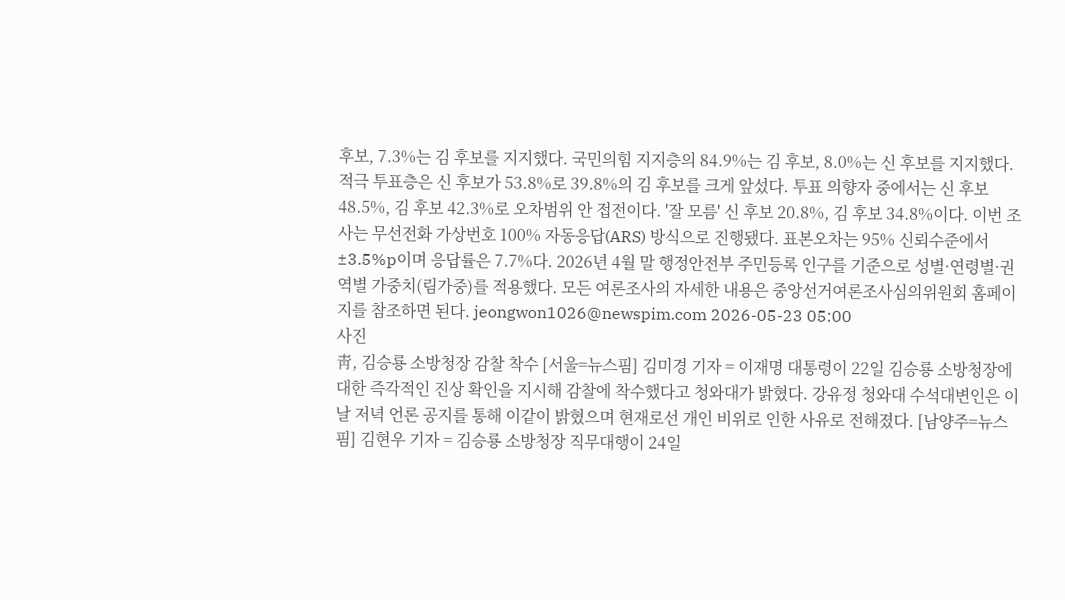후보, 7.3%는 김 후보를 지지했다. 국민의힘 지지층의 84.9%는 김 후보, 8.0%는 신 후보를 지지했다. 적극 투표층은 신 후보가 53.8%로 39.8%의 김 후보를 크게 앞섰다. 투표 의향자 중에서는 신 후보 48.5%, 김 후보 42.3%로 오차범위 안 접전이다. '잘 모름' 신 후보 20.8%, 김 후보 34.8%이다. 이번 조사는 무선전화 가상번호 100% 자동응답(ARS) 방식으로 진행됐다. 표본오차는 95% 신뢰수준에서 ±3.5%p이며 응답률은 7.7%다. 2026년 4월 말 행정안전부 주민등록 인구를 기준으로 성별·연령별·권역별 가중치(림가중)를 적용했다. 모든 여론조사의 자세한 내용은 중앙선거여론조사심의위원회 홈페이지를 참조하면 된다. jeongwon1026@newspim.com 2026-05-23 05:00
사진
靑, 김승룡 소방청장 감찰 착수 [서울=뉴스핌] 김미경 기자 = 이재명 대통령이 22일 김승룡 소방청장에 대한 즉각적인 진상 확인을 지시해 감찰에 착수했다고 청와대가 밝혔다. 강유정 청와대 수석대변인은 이날 저녁 언론 공지를 통해 이같이 밝혔으며 현재로선 개인 비위로 인한 사유로 전해졌다. [남양주=뉴스핌] 김현우 기자 = 김승룡 소방청장 직무대행이 24일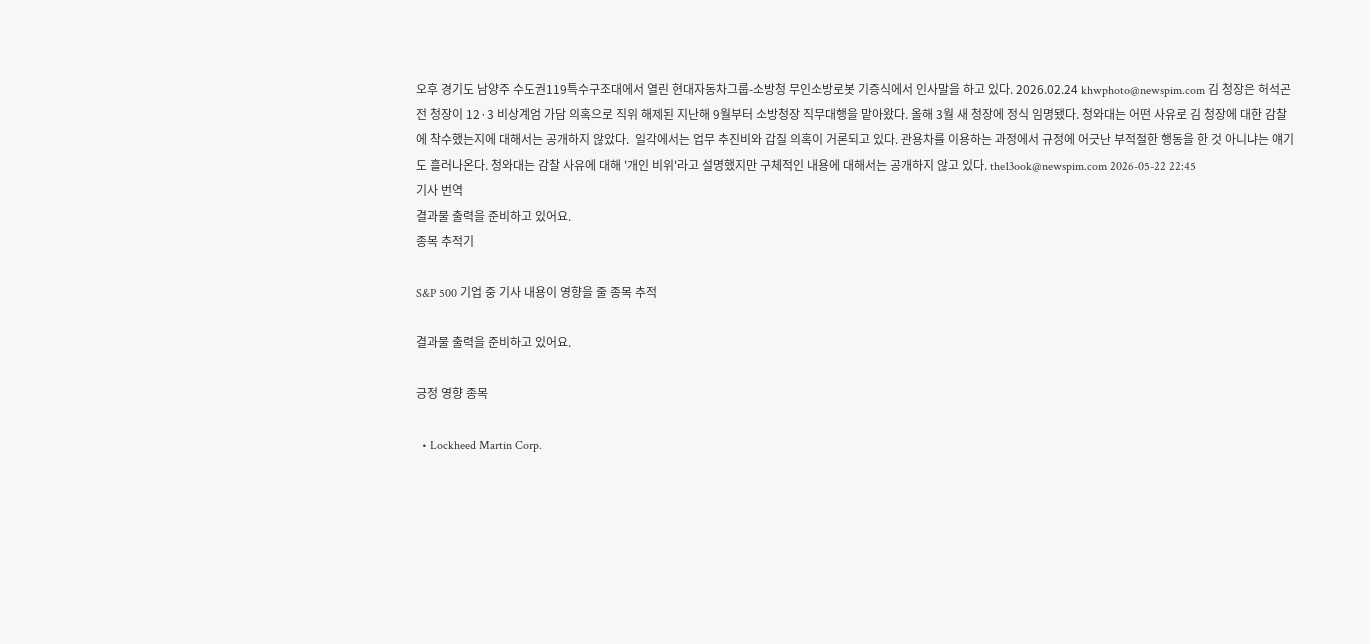오후 경기도 남양주 수도권119특수구조대에서 열린 현대자동차그룹-소방청 무인소방로봇 기증식에서 인사말을 하고 있다. 2026.02.24 khwphoto@newspim.com 김 청장은 허석곤 전 청장이 12·3 비상계엄 가담 의혹으로 직위 해제된 지난해 9월부터 소방청장 직무대행을 맡아왔다. 올해 3월 새 청장에 정식 임명됐다. 청와대는 어떤 사유로 김 청장에 대한 감찰에 착수했는지에 대해서는 공개하지 않았다.  일각에서는 업무 추진비와 갑질 의혹이 거론되고 있다. 관용차를 이용하는 과정에서 규정에 어긋난 부적절한 행동을 한 것 아니냐는 얘기도 흘러나온다. 청와대는 감찰 사유에 대해 '개인 비위'라고 설명했지만 구체적인 내용에 대해서는 공개하지 않고 있다. the13ook@newspim.com 2026-05-22 22:45
기사 번역
결과물 출력을 준비하고 있어요.
종목 추적기

S&P 500 기업 중 기사 내용이 영향을 줄 종목 추적

결과물 출력을 준비하고 있어요.

긍정 영향 종목

  • Lockheed Martin Corp.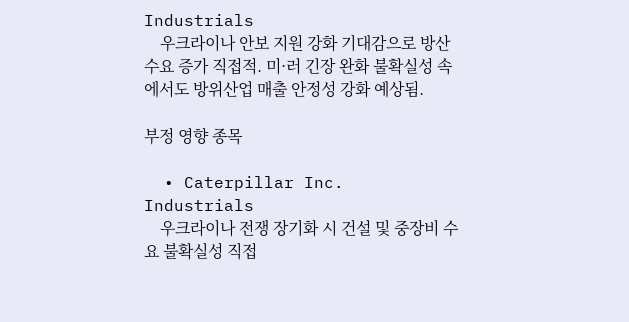Industrials
    우크라이나 안보 지원 강화 기대감으로 방산 수요 증가 직접적. 미·러 긴장 완화 불확실성 속에서도 방위산업 매출 안정성 강화 예상됨.

부정 영향 종목

  • Caterpillar Inc. Industrials
    우크라이나 전쟁 장기화 시 건설 및 중장비 수요 불확실성 직접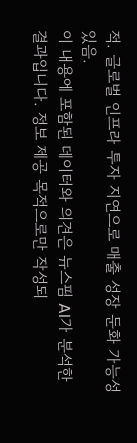적. 글로벌 인프라 투자 지연으로 매출 성장 둔화 가능성 있음.
이 내용에 포함된 데이터와 의견은 뉴스핌 AI가 분석한 결과입니다. 정보 제공 목적으로만 작성되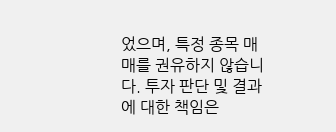었으며, 특정 종목 매매를 권유하지 않습니다. 투자 판단 및 결과에 대한 책임은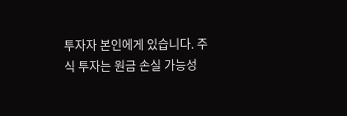투자자 본인에게 있습니다. 주식 투자는 원금 손실 가능성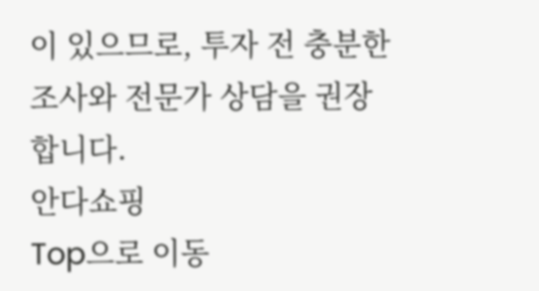이 있으므로, 투자 전 충분한 조사와 전문가 상담을 권장합니다.
안다쇼핑
Top으로 이동